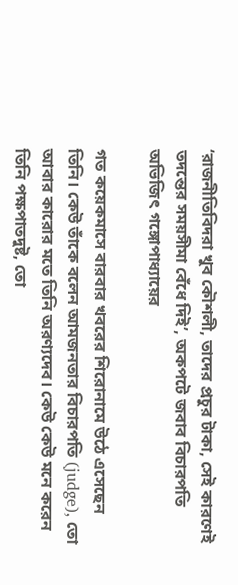‘রাজনীতিবিদরা খুব কৌশলী, তাদের প্রচুর টাকা, সেই কারণেই তদন্তের সময়সীমা বেঁধে দিই’, অকপটে জবাব বিচারপতি অভিজিৎ গঙ্গোপাধ্যায়ের

গত কয়েকমাসে বারবার খবরের শিরোনামে উঠে এসেছেন তিনি। কেউ তাঁকে বলেন আমজনতার বিচারপতি (judge), তো আবার কারোর মতে তিনি অরণ্যদেব। কেউ কেউ মনে করেন তিনি পক্ষপাতদুষ্ট, তো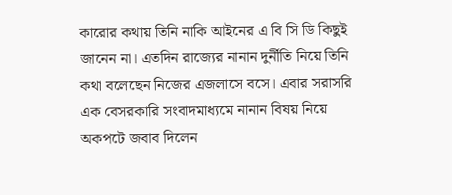কারোর কথায় তিনি নাকি আইনের এ বি সি ডি কিছুই জানেন না। এতদিন রাজ্যের নানান দুর্নীতি নিয়ে তিনি কথা বলেছেন নিজের এজলাসে বসে। এবার সরাসরি এক বেসরকারি সংবাদমাধ্যমে নানান বিষয় নিয়ে অকপটে জবাব দিলেন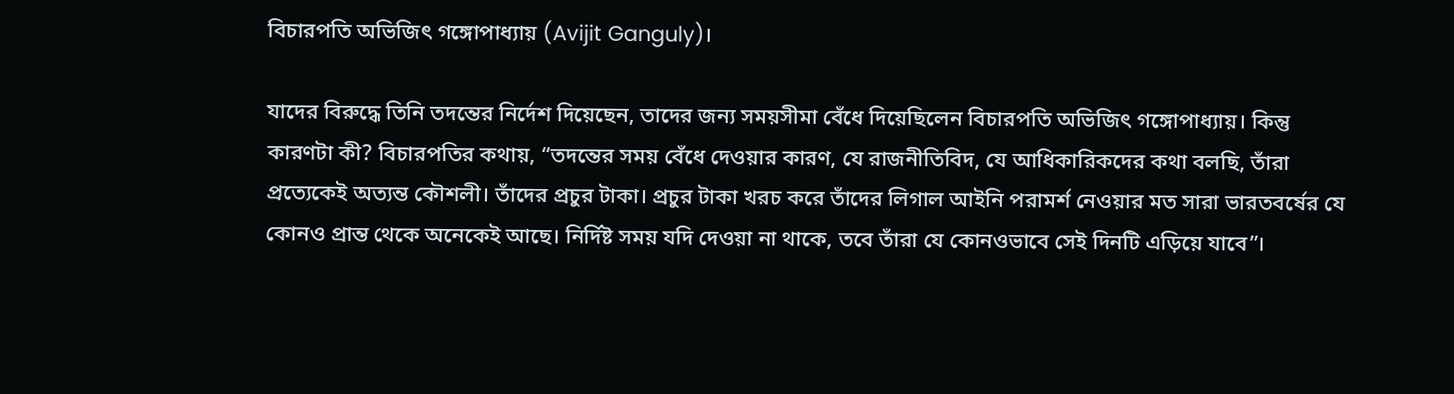বিচারপতি অভিজিৎ গঙ্গোপাধ্যায় (Avijit Ganguly)।

যাদের বিরুদ্ধে তিনি তদন্তের নির্দেশ দিয়েছেন, তাদের জন্য সময়সীমা বেঁধে দিয়েছিলেন বিচারপতি অভিজিৎ গঙ্গোপাধ্যায়। কিন্তু কারণটা কী? বিচারপতির কথায়, “তদন্তের সময় বেঁধে দেওয়ার কারণ, যে রাজনীতিবিদ, যে আধিকারিকদের কথা বলছি, তাঁরা প্রত্যেকেই অত্যন্ত কৌশলী। তাঁদের প্রচুর টাকা। প্রচুর টাকা খরচ করে তাঁদের লিগাল আইনি পরামর্শ নেওয়ার মত সারা ভারতবর্ষের যে কোনও প্রান্ত থেকে অনেকেই আছে। নির্দিষ্ট সময় যদি দেওয়া না থাকে, তবে তাঁরা যে কোনওভাবে সেই দিনটি এড়িয়ে যাবে”।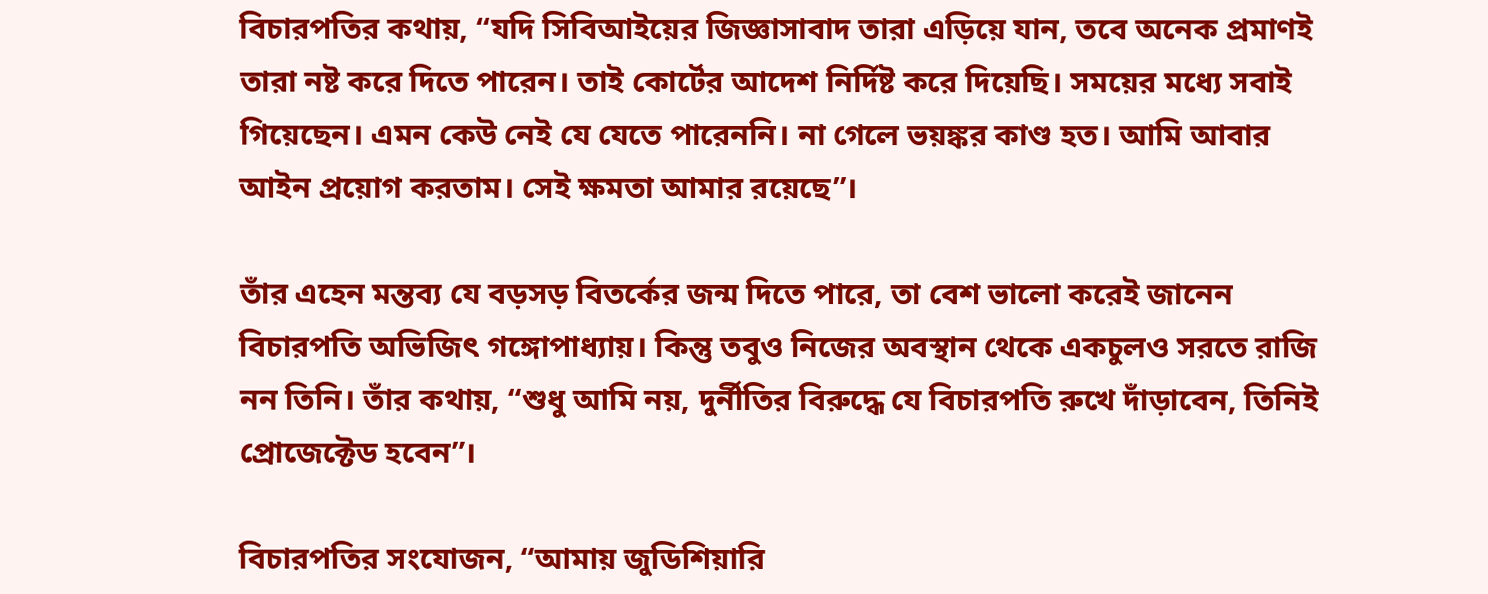বিচারপতির কথায়, “যদি সিবিআইয়ের জিজ্ঞাসাবাদ তারা এড়িয়ে যান, তবে অনেক প্রমাণই তারা নষ্ট করে দিতে পারেন। তাই কোর্টের আদেশ নির্দিষ্ট করে দিয়েছি। সময়ের মধ্যে সবাই গিয়েছেন। এমন কেউ নেই যে যেতে পারেননি। না গেলে ভয়ঙ্কর কাণ্ড হত। আমি আবার আইন প্রয়োগ করতাম। সেই ক্ষমতা আমার রয়েছে”।

তাঁর এহেন মন্তব্য যে বড়সড় বিতর্কের জন্ম দিতে পারে, তা বেশ ভালো করেই জানেন বিচারপতি অভিজিৎ গঙ্গোপাধ্যায়। কিন্তু তবুও নিজের অবস্থান থেকে একচুলও সরতে রাজি নন তিনি। তাঁর কথায়, “শুধু আমি নয়, দুর্নীতির বিরুদ্ধে যে বিচারপতি রুখে দাঁড়াবেন, তিনিই প্রোজেক্টেড হবেন”।

বিচারপতির সংযোজন, “আমায় জুডিশিয়ারি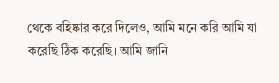থেকে বহিষ্কার করে দিলেও, আমি মনে করি আমি যা করেছি ঠিক করেছি। আমি জানি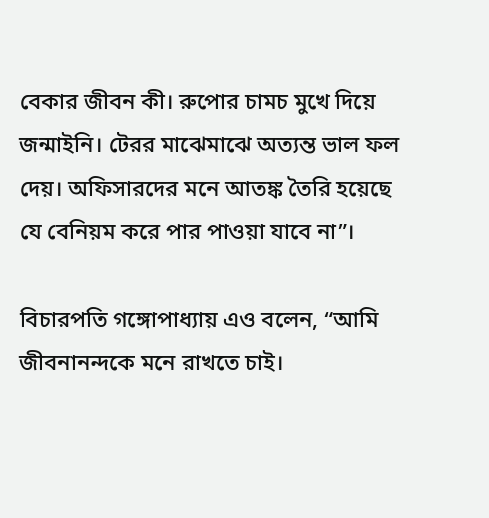বেকার জীবন কী। রুপোর চামচ মুখে দিয়ে জন্মাইনি। টেরর মাঝেমাঝে অত্যন্ত ভাল ফল দেয়। অফিসারদের মনে আতঙ্ক তৈরি হয়েছে যে বেনিয়ম করে পার পাওয়া যাবে না”।

বিচারপতি গঙ্গোপাধ্যায় এও বলেন, “আমি জীবনানন্দকে মনে রাখতে চাই।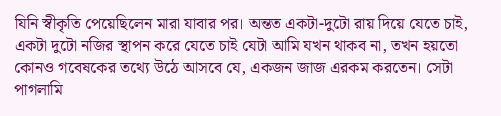যিনি স্বীকৃতি পেয়েছিলেন মারা যাবার পর। অন্তত একটা-দুটো রায় দিয়ে যেতে চাই, একটা দুটো নজির স্থাপন করে যেতে চাই যেটা আমি যখন থাকব না, তখন হয়তো কোনও গবেষকের তথ্যে উঠে আসবে যে, একজন জাজ এরকম করতেন। সেটা পাগলামি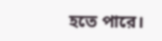হতে পারে।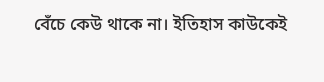বেঁচে কেউ থাকে না। ইতিহাস কাউকেই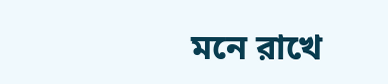মনে রাখে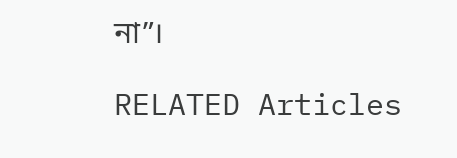না”।

RELATED Articles